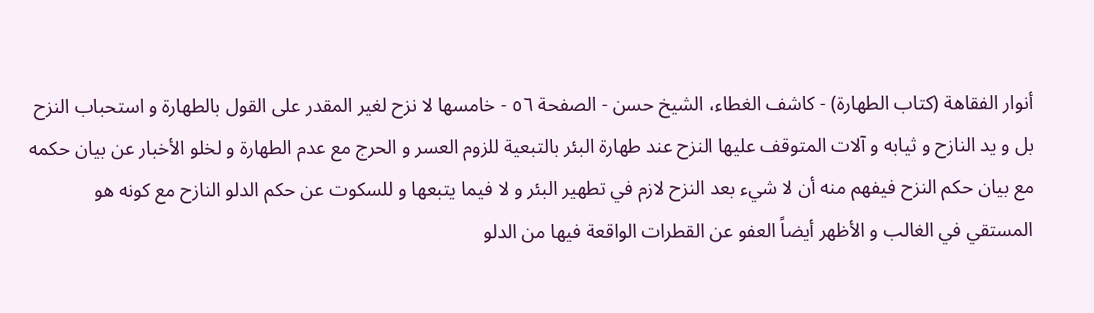أنوار الفقاهة (كتاب الطهارة) - كاشف الغطاء، الشيخ حسن - الصفحة ٥٦ - خامسها لا نزح لغير المقدر على القول بالطهارة و استحباب النزح
بل و يد النازح و ثيابه و آلات المتوقف عليها النزح عند طهارة البئر بالتبعية للزوم العسر و الحرج مع عدم الطهارة و لخلو الأخبار عن بيان حكمه مع بيان حكم النزح فيفهم منه أن لا شيء بعد النزح لازم في تطهير البئر و لا فيما يتبعها و للسكوت عن حكم الدلو النازح مع كونه هو المستقي في الغالب و الأظهر أيضاً العفو عن القطرات الواقعة فيها من الدلو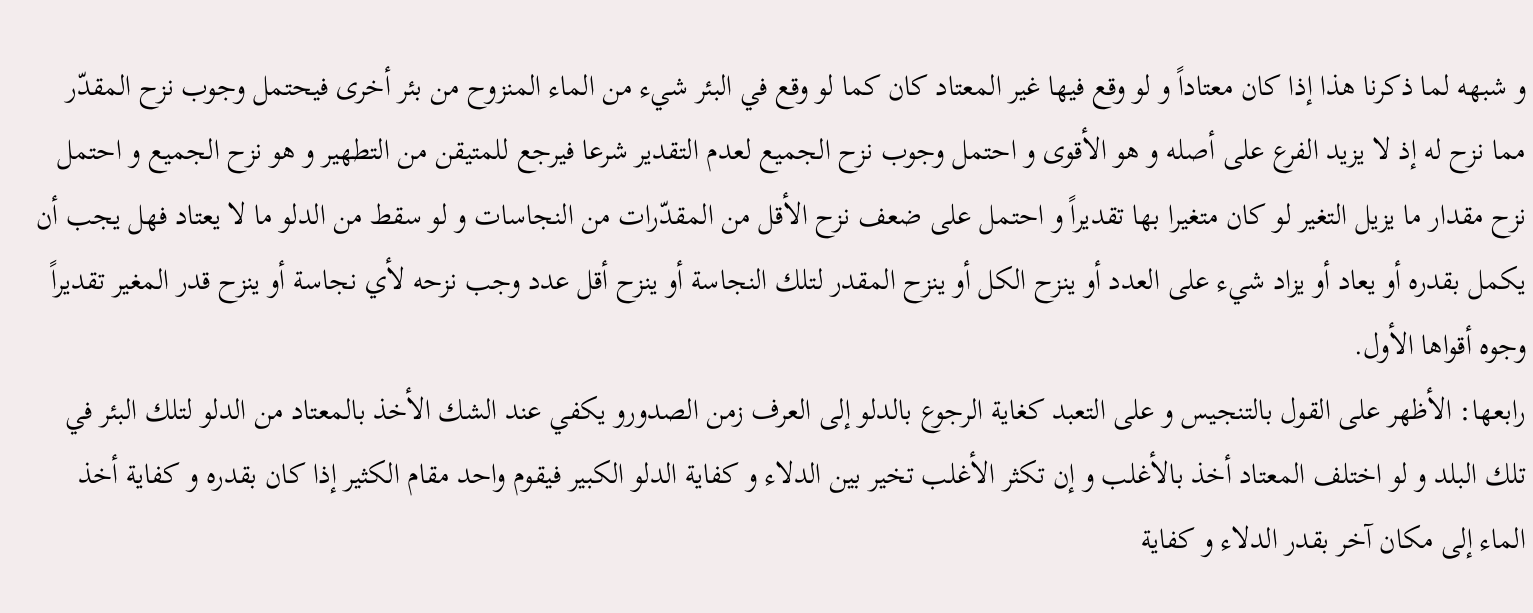و شبهه لما ذكرنا هذا إذا كان معتاداً و لو وقع فيها غير المعتاد كان كما لو وقع في البئر شيء من الماء المنزوح من بئر أخرى فيحتمل وجوب نزح المقدّر مما نزح له إذ لا يزيد الفرع على أصله و هو الأقوى و احتمل وجوب نزح الجميع لعدم التقدير شرعا فيرجع للمتيقن من التطهير و هو نزح الجميع و احتمل نزح مقدار ما يزيل التغير لو كان متغيرا بها تقديراً و احتمل على ضعف نزح الأقل من المقدّرات من النجاسات و لو سقط من الدلو ما لا يعتاد فهل يجب أن يكمل بقدره أو يعاد أو يزاد شيء على العدد أو ينزح الكل أو ينزح المقدر لتلك النجاسة أو ينزح أقل عدد وجب نزحه لأي نجاسة أو ينزح قدر المغير تقديراً وجوه أقواها الأول.
رابعها: الأظهر على القول بالتنجيس و على التعبد كغاية الرجوع بالدلو إلى العرف زمن الصدورو يكفي عند الشك الأخذ بالمعتاد من الدلو لتلك البئر في تلك البلد و لو اختلف المعتاد أخذ بالأغلب و إن تكثر الأغلب تخير بين الدلاء و كفاية الدلو الكبير فيقوم واحد مقام الكثير إذا كان بقدره و كفاية أخذ الماء إلى مكان آخر بقدر الدلاء و كفاية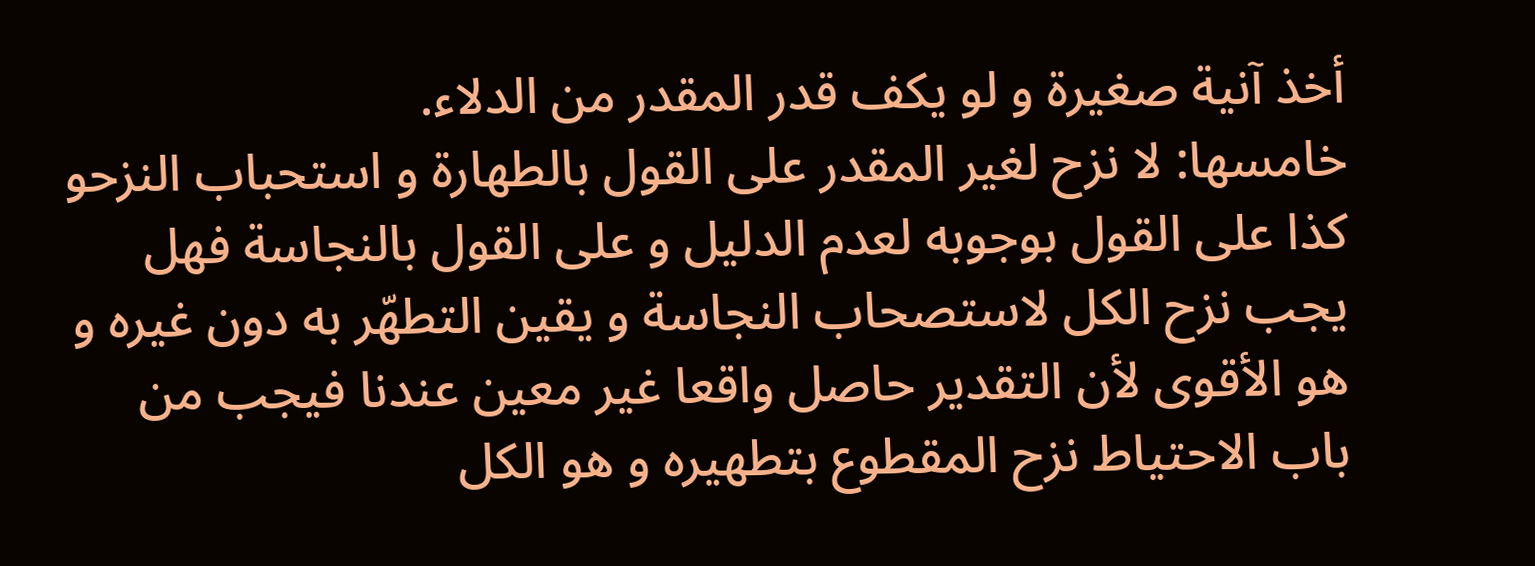أخذ آنية صغيرة و لو يكف قدر المقدر من الدلاء.
خامسها: لا نزح لغير المقدر على القول بالطهارة و استحباب النزحو كذا على القول بوجوبه لعدم الدليل و على القول بالنجاسة فهل يجب نزح الكل لاستصحاب النجاسة و يقين التطهّر به دون غيره و هو الأقوى لأن التقدير حاصل واقعا غير معين عندنا فيجب من باب الاحتياط نزح المقطوع بتطهيره و هو الكل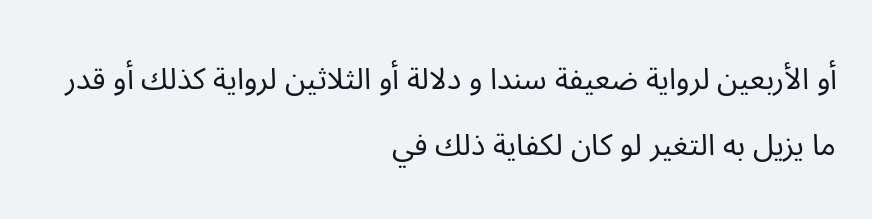أو الأربعين لرواية ضعيفة سندا و دلالة أو الثلاثين لرواية كذلك أو قدر ما يزيل به التغير لو كان لكفاية ذلك في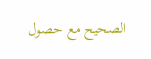الصحيح مع حصول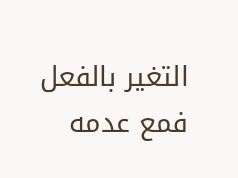التغير بالفعل فمع عدمه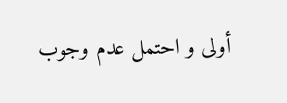أولى و احتمل عدم وجوب